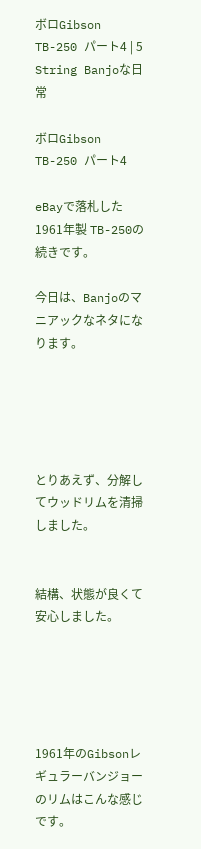ボロGibson TB-250 パート4 | 5 String Banjoな日常

ボロGibson TB-250 パート4

eBayで落札した1961年製 TB-250の続きです。

今日は、Banjoのマニアックなネタになります。





とりあえず、分解してウッドリムを清掃しました。


結構、状態が良くて安心しました。





1961年のGibsonレギュラーバンジョーのリムはこんな感じです。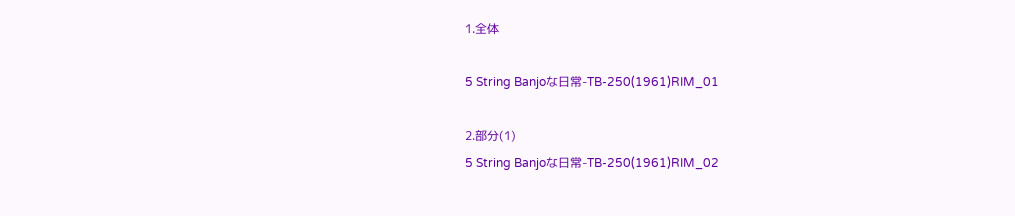1.全体

5 String Banjoな日常-TB-250(1961)RIM_01

2.部分(1)
5 String Banjoな日常-TB-250(1961)RIM_02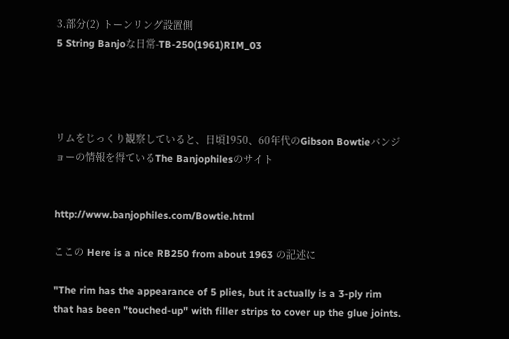3.部分(2) トーンリング設置側
5 String Banjoな日常-TB-250(1961)RIM_03




リムをじっくり観察していると、日頃1950、60年代のGibson Bowtieバンジョーの情報を得ているThe Banjophilesのサイト


http://www.banjophiles.com/Bowtie.html

ここの Here is a nice RB250 from about 1963 の記述に

"The rim has the appearance of 5 plies, but it actually is a 3-ply rim that has been "touched-up" with filler strips to cover up the glue joints.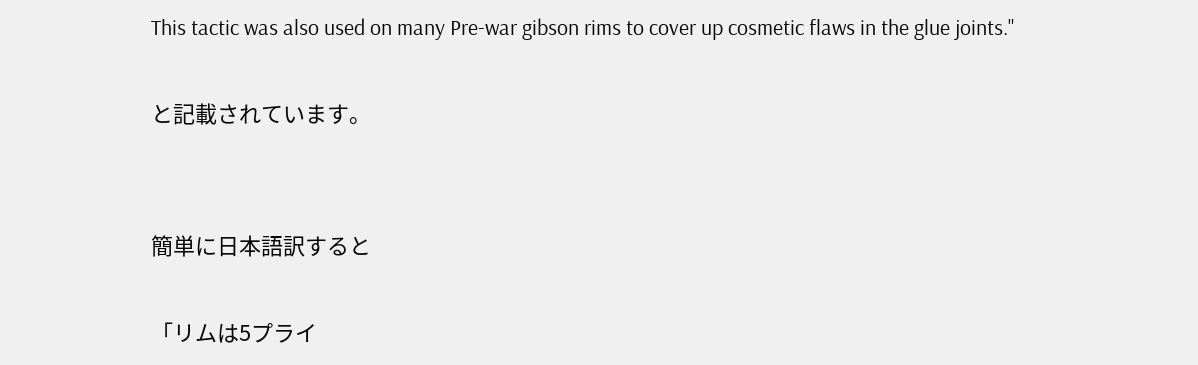This tactic was also used on many Pre-war gibson rims to cover up cosmetic flaws in the glue joints."

と記載されています。


簡単に日本語訳すると

「リムは5プライ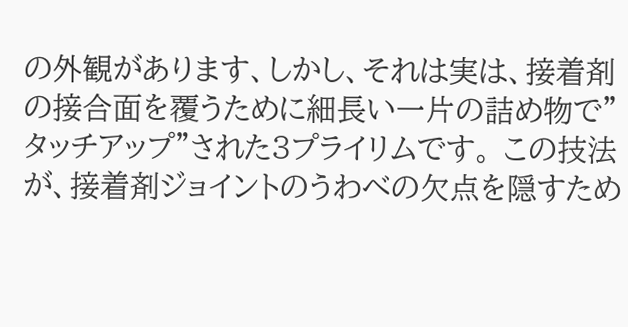の外観があります、しかし、それは実は、接着剤の接合面を覆うために細長い一片の詰め物で”タッチアップ”された3プライリムです。 この技法が、接着剤ジョイントのうわべの欠点を隠すため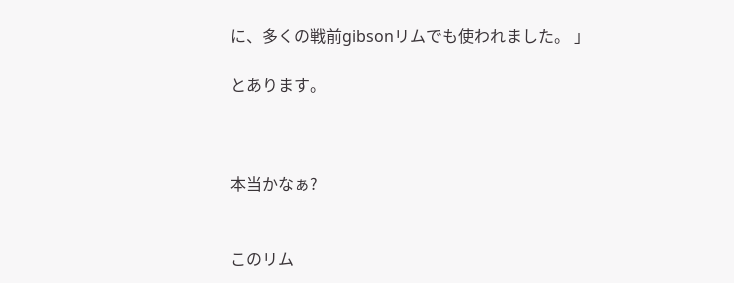に、多くの戦前gibsonリムでも使われました。 」

とあります。



本当かなぁ?


このリム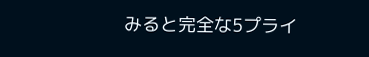みると完全な5プライ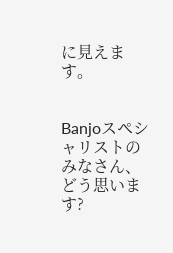に見えます。


Banjoスペシャリストのみなさん、どう思います?